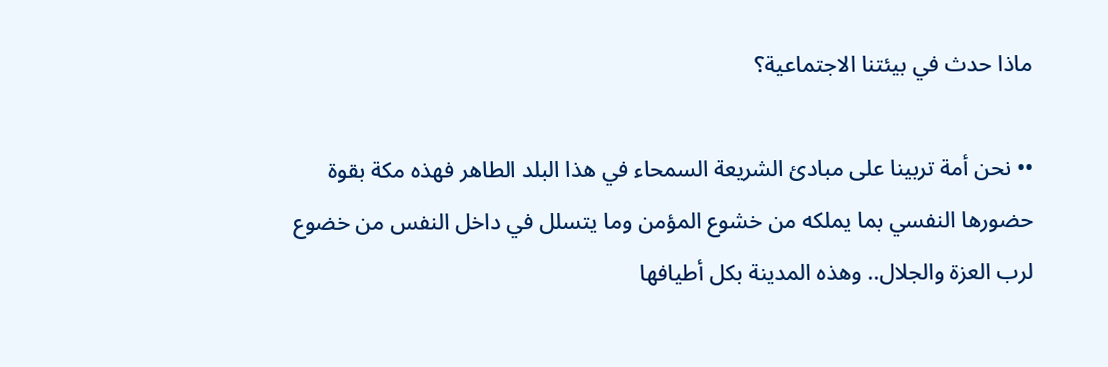ماذا حدث في بيئتنا الاجتماعية؟

•• نحن أمة تربينا على مبادئ الشريعة السمحاء في هذا البلد الطاهر فهذه مكة بقوة حضورها النفسي بما يملكه من خشوع المؤمن وما يتسلل في داخل النفس من خضوع لرب العزة والجلال.. وهذه المدينة بكل أطيافها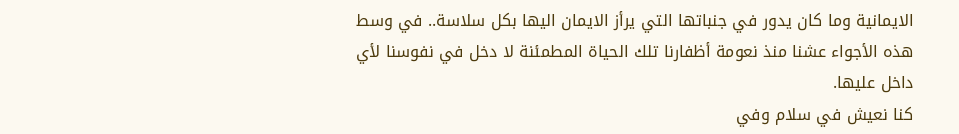الايمانية وما كان يدور في جنباتها التي يرأز الايمان اليها بكل سلاسة.. في وسط هذه الأجواء عشنا منذ نعومة أظفارنا تلك الحياة المطمئنة لا دخل في نفوسنا لأي داخل عليها.
كنا نعيش في سلام وفي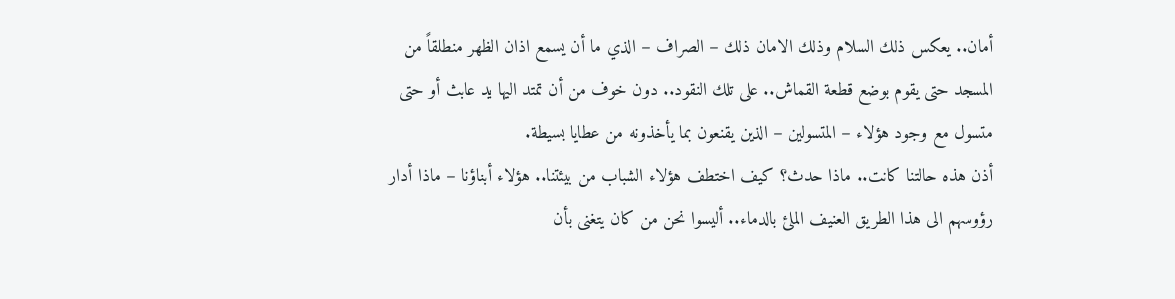أمان.. يعكس ذلك السلام وذلك الامان ذلك – الصراف – الذي ما أن يسمع اذان الظهر منطلقاً من المسجد حتى يقوم بوضع قطعة القماش.. على تلك النقود.. دون خوف من أن تمتد اليها يد عابث أو حتى متسول مع وجود هؤلاء – المتسولين – الذين يقنعون بما يأخذونه من عطايا بسيطة.
أذن هذه حالتنا كانت.. ماذا حدث؟ كيف اختطف هؤلاء الشباب من بيئتنا.. هؤلاء أبناؤنا – ماذا أدار رؤوسهم الى هذا الطريق العنيف الملئ بالدماء.. أليسوا نحن من كان يتغنى بأن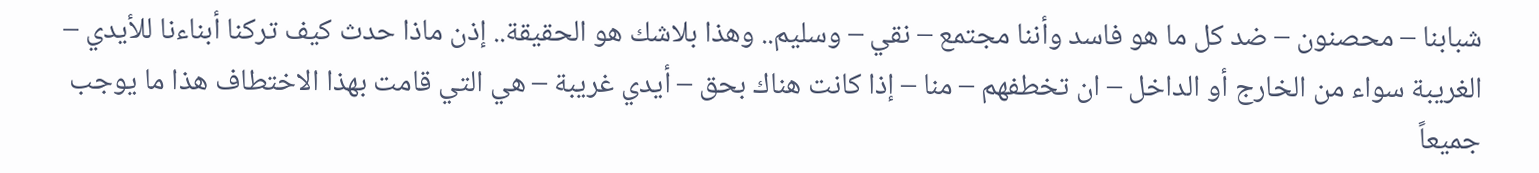شبابنا – محصنون – ضد كل ما هو فاسد وأننا مجتمع – نقي – وسليم.. وهذا بلاشك هو الحقيقة.. إذن ماذا حدث كيف تركنا أبناءنا للأيدي – الغريبة سواء من الخارج أو الداخل – ان تخطفهم – منا – إذا كانت هناك بحق – أيدي غريبة – هي التي قامت بهذا الاختطاف هذا ما يوجب جميعاً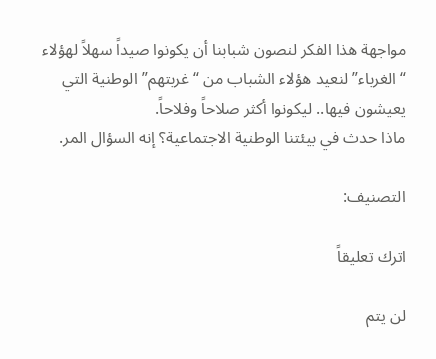مواجهة هذا الفكر لنصون شبابنا أن يكونوا صيداً سهلاً لهؤلاء “الغرباء” لنعيد هؤلاء الشباب من “غربتهم” الوطنية التي يعيشون فيها.. ليكونوا أكثر صلاحاً وفلاحاً.
ماذا حدث في بيئتنا الوطنية الاجتماعية؟ إنه السؤال المر.

التصنيف:

اترك تعليقاً

لن يتم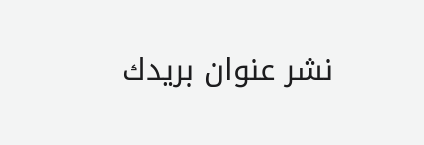نشر عنوان بريدك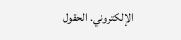الإلكتروني. الحقول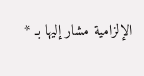الإلزامية مشار إليها بـ *